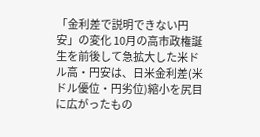「金利差で説明できない円安」の変化 10月の高市政権誕生を前後して急拡大した米ドル高・円安は、日米金利差(米ドル優位・円劣位)縮小を尻目に広がったもの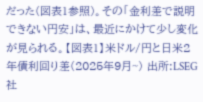だった(図表1参照)。その「金利差で説明できない円安」は、最近にかけて少し変化が見られる。【図表1】米ドル/円と日米2年債利回り差(2025年9月~) 出所:LSEG社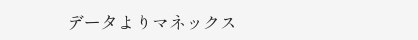データよりマネックス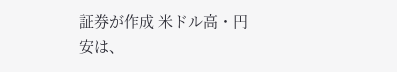証券が作成 米ドル高・円安は、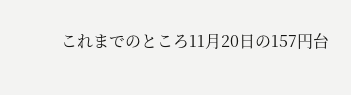これまでのところ11月20日の157円台